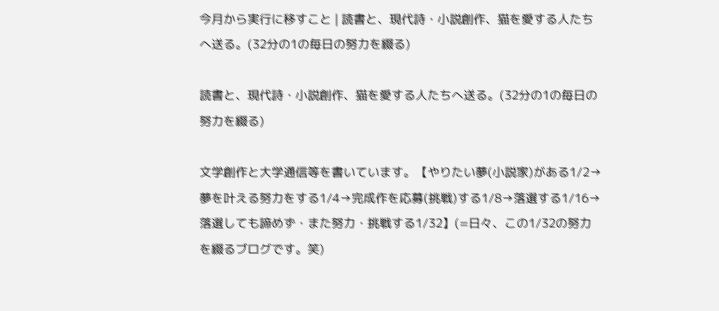今月から実行に移すこと | 読書と、現代詩・小説創作、猫を愛する人たちへ送る。(32分の1の毎日の努力を綴る)

読書と、現代詩・小説創作、猫を愛する人たちへ送る。(32分の1の毎日の努力を綴る)

文学創作と大学通信等を書いています。【やりたい夢(小説家)がある1/2→夢を叶える努力をする1/4→完成作を応募(挑戦)する1/8→落選する1/16→落選しても諦めず・また努力・挑戦する1/32】(=日々、この1/32の努力を綴るブログです。笑)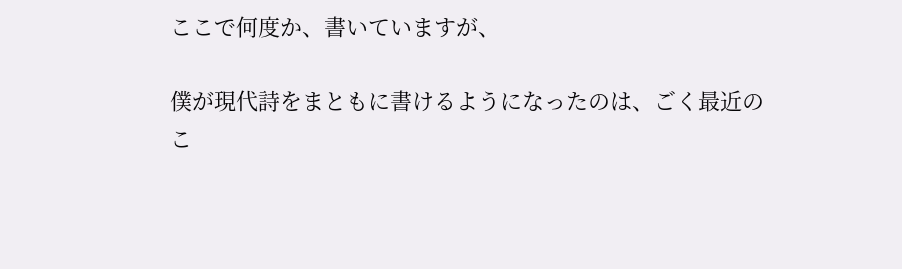ここで何度か、書いていますが、

僕が現代詩をまともに書けるようになったのは、ごく最近のこ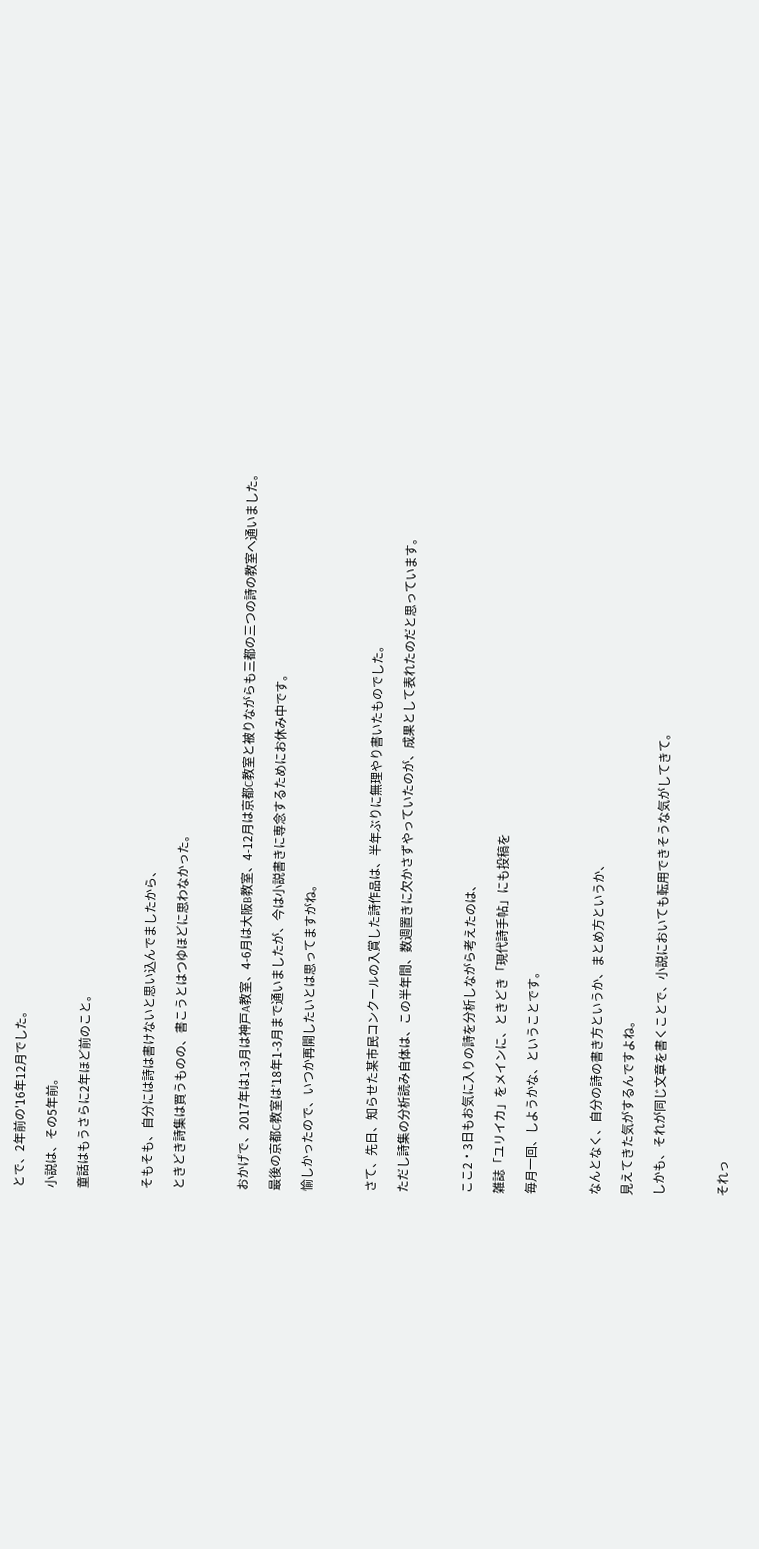とで、2年前の'16年12月でした。

小説は、その5年前。

童話はもうさらに2年ほど前のこと。



そもそも、自分には詩は書けないと思い込んでましたから、

ときどき詩集は買うものの、書こうとはつゆほどに思わなかった。



おかげで、2017年は1-3月は神戸A教室、4-6月は大阪B教室、4-12月は京都C教室と被りながらも三都の三つの詩の教室へ通いました。

最後の京都C教室は’18年1-3月まで通いましたが、今は小説書きに専念するためにお休み中です。

愉しかったので、いつか再開したいとは思ってますがね。



さて、先日、知らせた某市民コンクールの入賞した詩作品は、半年ぶりに無理やり書いたものでした。

ただし詩集の分析読み自体は、この半年間、数週置きに欠かさずやっていたのが、成果として表れたのだと思っています。



ここ2・3日もお気に入りの詩を分析しながら考えたのは、

雑誌「ユリイカ」をメインに、ときどき「現代詩手帖」にも投稿を

毎月一回、しようかな、ということです。



なんとなく、自分の詩の書き方というか、まとめ方というか、

見えてきた気がするんですよね。

しかも、それが同じ文章を書くことで、小説においても転用できそうな気がしてきて。



それっ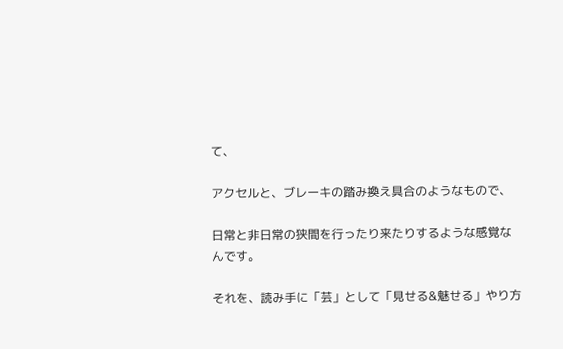て、

アクセルと、ブレーキの踏み換え具合のようなもので、

日常と非日常の狭間を行ったり来たりするような感覚なんです。

それを、読み手に「芸」として「見せる&魅せる」やり方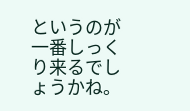というのが一番しっくり来るでしょうかね。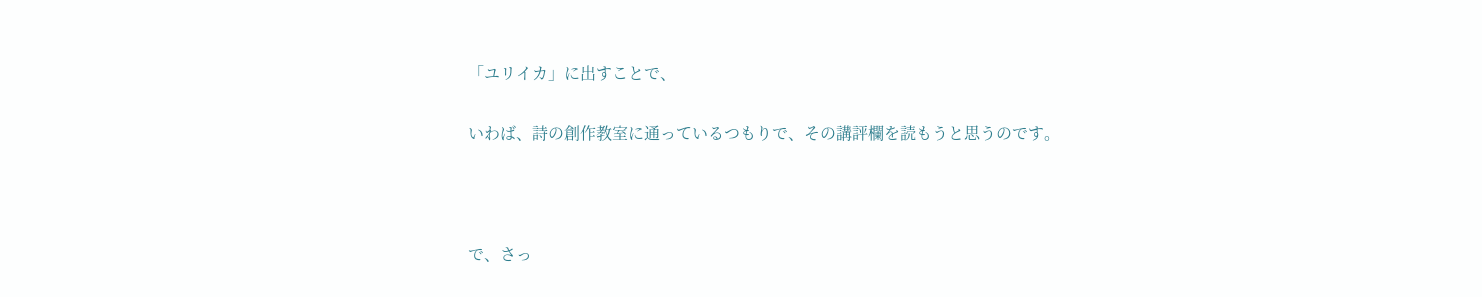「ユリイカ」に出すことで、

いわば、詩の創作教室に通っているつもりで、その講評欄を読もうと思うのです。



で、さっ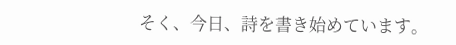そく、今日、詩を書き始めています。